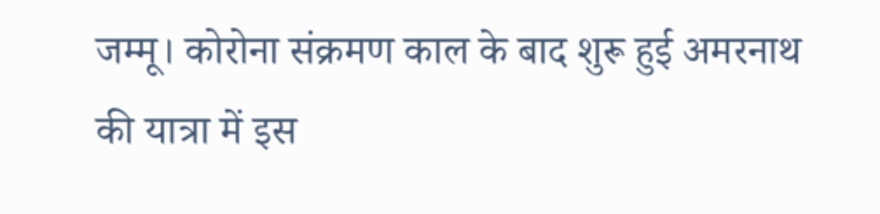जम्मू। कोरोना संक्रमण काल के बाद शुरू हुई अमरनाथ की यात्रा में इस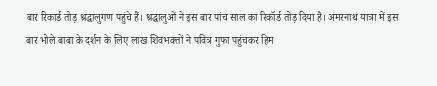बार रिकार्ड तोड़ श्रद्धालुगण पहुंचे हैं। श्रद्धालुओं ने इस बार पांच साल का रिकॉर्ड तोड़ दिया है। अमरनाथ यात्रा में इस बार भोले बाबा के दर्शन के लिए लाख शिवभक्तों ने पवित्र गुफा पहुंचकर हिम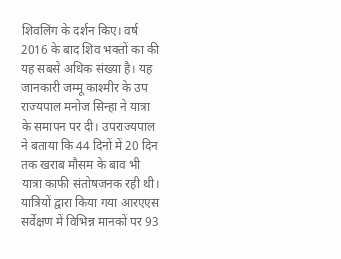शिवलिंग के दर्शन किए। वर्ष 2016 के बाद शिव भक्तों का की यह सबसे अधिक संख्या है। यह जानकारी जम्मू काश्मीर के उप राज्यपाल मनोज सिन्हा ने यात्रा के समापन पर दी। उपराज्यपाल ने बताया कि 44 दिनों में 20 दिन तक खराब मौसम के बाव भी यात्रा काफी संतोषजनक रही थी। यात्रियों द्वारा किया गया आरएएस सर्वेक्षण में विभिन्न मानकों पर 93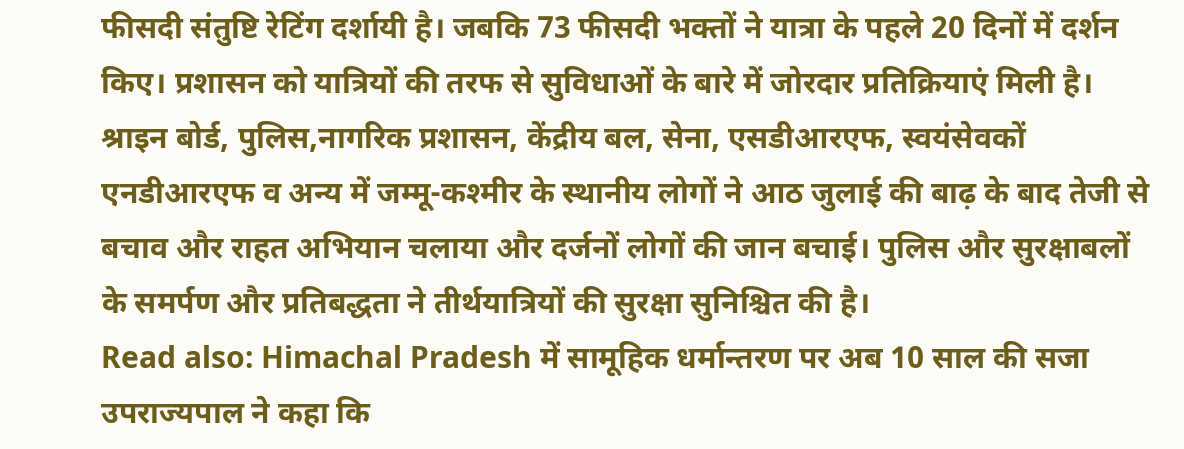फीसदी संतुष्टि रेटिंग दर्शायी है। जबकि 73 फीसदी भक्तों ने यात्रा के पहले 20 दिनों में दर्शन किए। प्रशासन को यात्रियों की तरफ से सुविधाओं के बारे में जोरदार प्रतिक्रियाएं मिली है। श्राइन बोर्ड, पुलिस,नागरिक प्रशासन, केंद्रीय बल, सेना, एसडीआरएफ, स्वयंसेवकों एनडीआरएफ व अन्य में जम्मू-कश्मीर के स्थानीय लोगों ने आठ जुलाई की बाढ़ के बाद तेजी से बचाव और राहत अभियान चलाया और दर्जनों लोगों की जान बचाई। पुलिस और सुरक्षाबलों के समर्पण और प्रतिबद्धता ने तीर्थयात्रियों की सुरक्षा सुनिश्चित की है।
Read also: Himachal Pradesh में सामूहिक धर्मान्तरण पर अब 10 साल की सजा
उपराज्यपाल ने कहा कि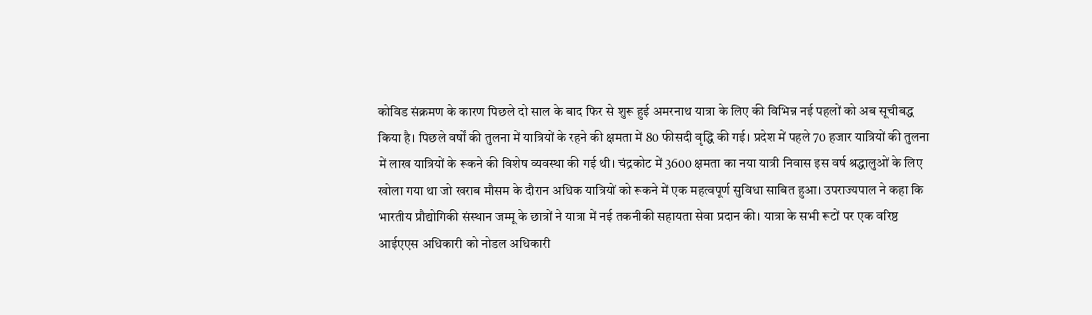कोविड संक्रमण के कारण पिछले दो साल के बाद फिर से शुरू हुई अमरनाथ यात्रा के लिए की विभिन्न नई पहलों को अब सूचीबद्ध किया है। पिछले वर्षों की तुलना में यात्रियों के रहने की क्षमता में 80 फीसदी वृद्धि की गई। प्रदेश में पहले 70 हजार यात्रियों की तुलना में लाख यात्रियों के रूकने की विशेष व्यवस्था की गई थी। चंद्रकोट में 3600 क्षमता का नया यात्री निवास इस वर्ष श्रद्धालुओं के लिए खोला गया था जो खराब मौसम के दौरान अधिक यात्रियों को रूकने में एक महत्वपूर्ण सुविधा साबित हुआ। उपराज्यपाल ने कहा कि भारतीय प्रौद्योगिकी संस्थान जम्मू के छात्रों ने यात्रा में नई तकनीकी सहायता सेवा प्रदान की। यात्रा के सभी रूटों पर एक वरिष्ठ आईएएस अधिकारी को नोडल अधिकारी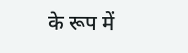के रूप में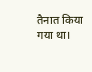तैनात किया गया था।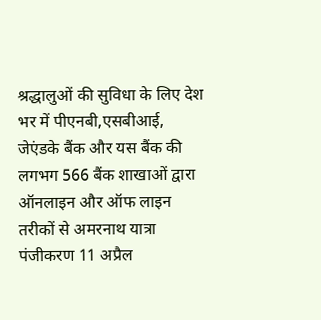श्रद्धालुओं की सुविधा के लिए देश भर में पीएनबी,एसबीआई, जेएंडके बैंक और यस बैंक की लगभग 566 बैंक शाखाओं द्वारा ऑनलाइन और ऑफ लाइन तरीकों से अमरनाथ यात्रा पंजीकरण 11 अप्रैल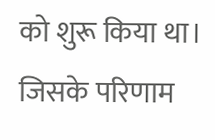को शुरू किया था। जिसके परिणाम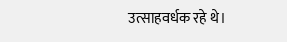उत्साहवर्धक रहे थे।